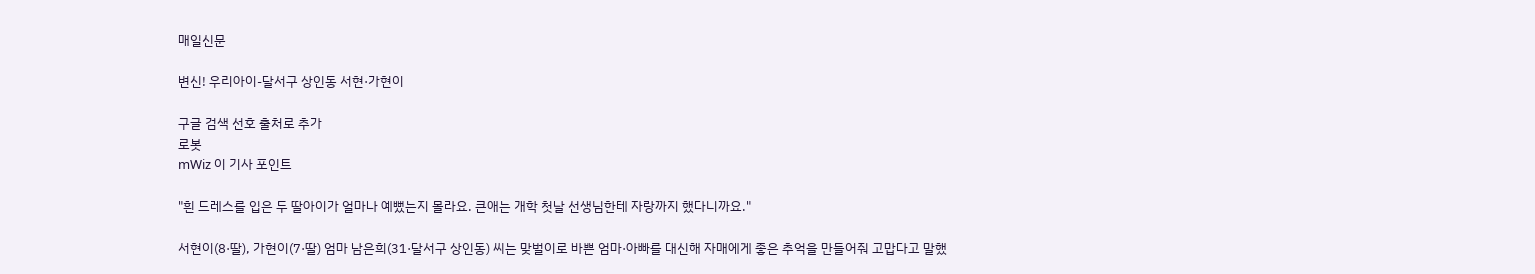매일신문

변신! 우리아이-달서구 상인동 서현·가현이

구글 검색 선호 출처로 추가
로봇
mWiz 이 기사 포인트

"흰 드레스를 입은 두 딸아이가 얼마나 예뻤는지 몰라요. 큰애는 개학 첫날 선생님한테 자랑까지 했다니까요."

서현이(8·딸), 가현이(7·딸) 엄마 남은희(31·달서구 상인동) 씨는 맞벌이로 바쁜 엄마·아빠를 대신해 자매에게 좋은 추억을 만들어줘 고맙다고 말했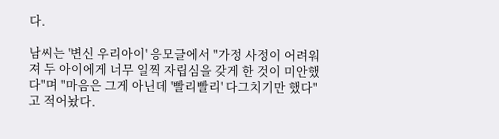다.

남씨는 '변신 우리아이' 응모글에서 "가정 사정이 어려워져 두 아이에게 너무 일찍 자립심을 갖게 한 것이 미안했다"며 "마음은 그게 아닌데 '빨리빨리' 다그치기만 했다"고 적어놨다.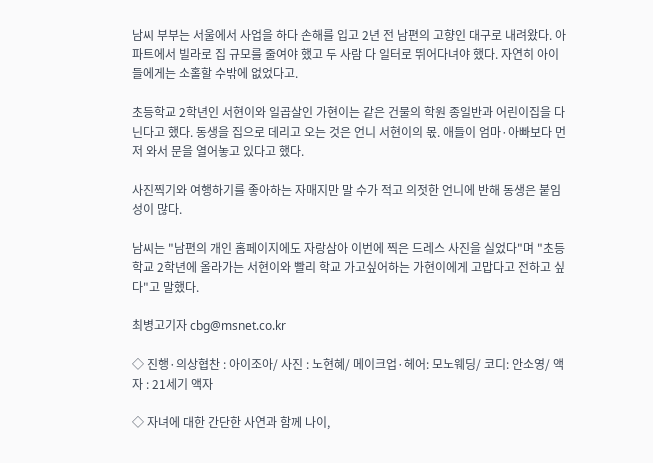남씨 부부는 서울에서 사업을 하다 손해를 입고 2년 전 남편의 고향인 대구로 내려왔다. 아파트에서 빌라로 집 규모를 줄여야 했고 두 사람 다 일터로 뛰어다녀야 했다. 자연히 아이들에게는 소홀할 수밖에 없었다고.

초등학교 2학년인 서현이와 일곱살인 가현이는 같은 건물의 학원 종일반과 어린이집을 다닌다고 했다. 동생을 집으로 데리고 오는 것은 언니 서현이의 몫. 애들이 엄마·아빠보다 먼저 와서 문을 열어놓고 있다고 했다.

사진찍기와 여행하기를 좋아하는 자매지만 말 수가 적고 의젓한 언니에 반해 동생은 붙임성이 많다.

남씨는 "남편의 개인 홈페이지에도 자랑삼아 이번에 찍은 드레스 사진을 실었다"며 "초등학교 2학년에 올라가는 서현이와 빨리 학교 가고싶어하는 가현이에게 고맙다고 전하고 싶다"고 말했다.

최병고기자 cbg@msnet.co.kr

◇ 진행·의상협찬 : 아이조아/ 사진 : 노현혜/ 메이크업·헤어: 모노웨딩/ 코디: 안소영/ 액자 : 21세기 액자

◇ 자녀에 대한 간단한 사연과 함께 나이,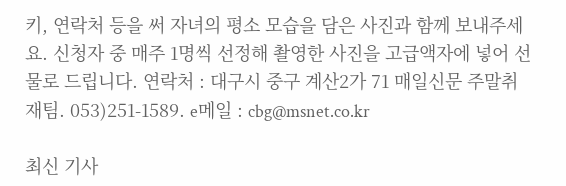키, 연락처 등을 써 자녀의 평소 모습을 담은 사진과 함께 보내주세요. 신청자 중 매주 1명씩 선정해 촬영한 사진을 고급액자에 넣어 선물로 드립니다. 연락처 : 대구시 중구 계산2가 71 매일신문 주말취재팀. 053)251-1589. e메일 : cbg@msnet.co.kr

최신 기사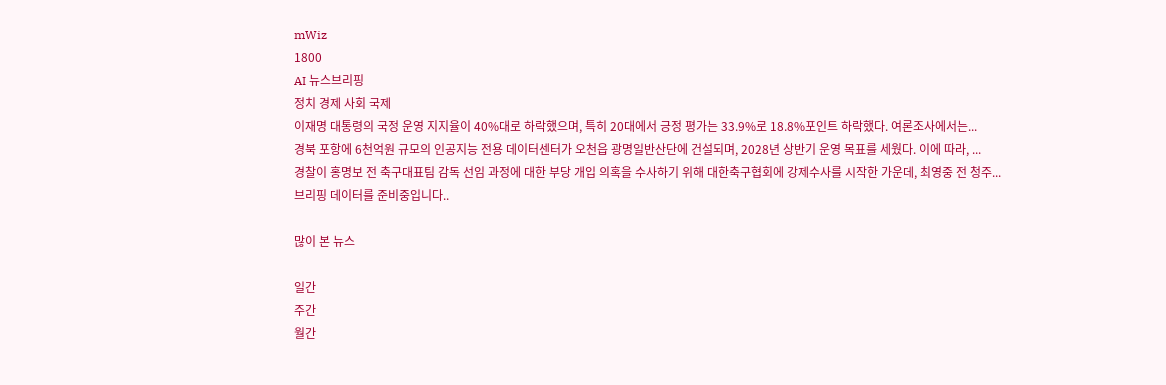mWiz
1800
AI 뉴스브리핑
정치 경제 사회 국제
이재명 대통령의 국정 운영 지지율이 40%대로 하락했으며, 특히 20대에서 긍정 평가는 33.9%로 18.8%포인트 하락했다. 여론조사에서는...
경북 포항에 6천억원 규모의 인공지능 전용 데이터센터가 오천읍 광명일반산단에 건설되며, 2028년 상반기 운영 목표를 세웠다. 이에 따라, ...
경찰이 홍명보 전 축구대표팀 감독 선임 과정에 대한 부당 개입 의혹을 수사하기 위해 대한축구협회에 강제수사를 시작한 가운데, 최영중 전 청주...
브리핑 데이터를 준비중입니다..

많이 본 뉴스

일간
주간
월간